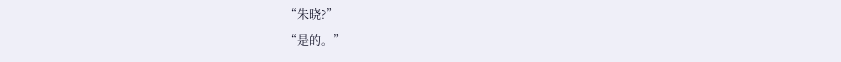“朱晓?”
“是的。”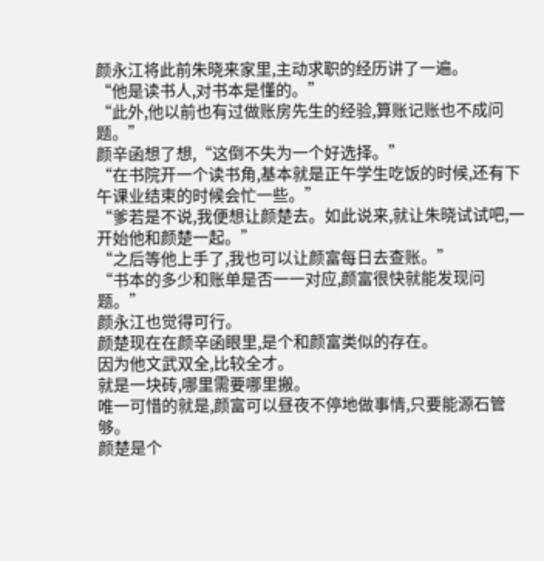颜永江将此前朱晓来家里,主动求职的经历讲了一遍。
“他是读书人,对书本是懂的。”
“此外,他以前也有过做账房先生的经验,算账记账也不成问题。”
颜辛函想了想,“这倒不失为一个好选择。”
“在书院开一个读书角,基本就是正午学生吃饭的时候,还有下午课业结束的时候会忙一些。”
“爹若是不说,我便想让颜楚去。如此说来,就让朱晓试试吧,一开始他和颜楚一起。”
“之后等他上手了,我也可以让颜富每日去查账。”
“书本的多少和账单是否一一对应,颜富很快就能发现问题。”
颜永江也觉得可行。
颜楚现在在颜辛函眼里,是个和颜富类似的存在。
因为他文武双全,比较全才。
就是一块砖,哪里需要哪里搬。
唯一可惜的就是,颜富可以昼夜不停地做事情,只要能源石管够。
颜楚是个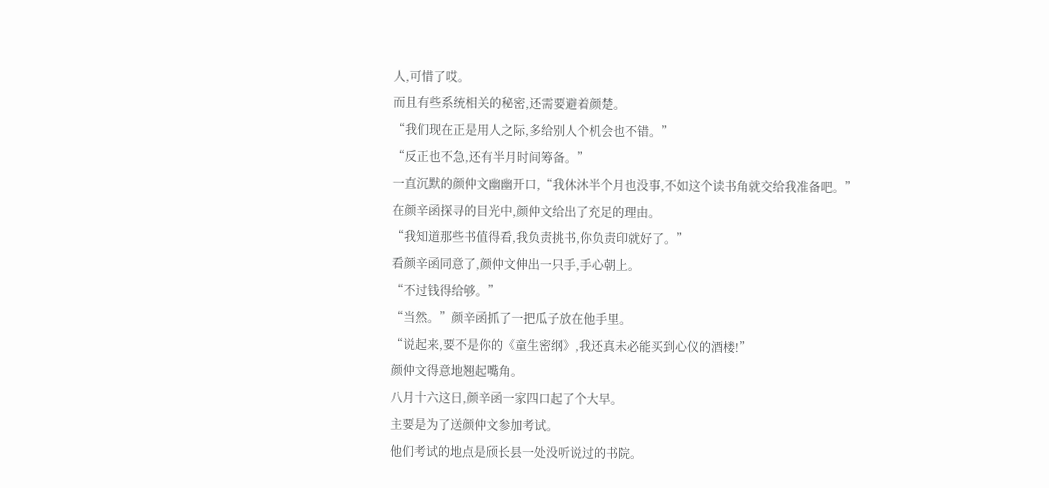人,可惜了哎。
而且有些系统相关的秘密,还需要避着颜楚。
“我们现在正是用人之际,多给别人个机会也不错。”
“反正也不急,还有半月时间筹备。”
一直沉默的颜仲文幽幽开口,“我休沐半个月也没事,不如这个读书角就交给我准备吧。”
在颜辛函探寻的目光中,颜仲文给出了充足的理由。
“我知道那些书值得看,我负责挑书,你负责印就好了。”
看颜辛函同意了,颜仲文伸出一只手,手心朝上。
“不过钱得给够。”
“当然。”颜辛函抓了一把瓜子放在他手里。
“说起来,要不是你的《童生密纲》,我还真未必能买到心仪的酒楼!”
颜仲文得意地翘起嘴角。
八月十六这日,颜辛函一家四口起了个大早。
主要是为了送颜仲文参加考试。
他们考试的地点是颀长县一处没听说过的书院。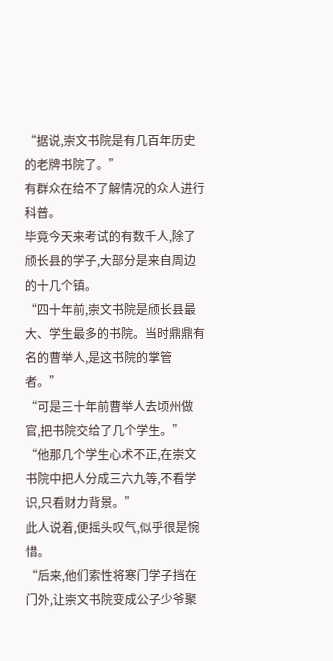“据说,崇文书院是有几百年历史的老牌书院了。”
有群众在给不了解情况的众人进行科普。
毕竟今天来考试的有数千人,除了颀长县的学子,大部分是来自周边的十几个镇。
“四十年前,崇文书院是颀长县最大、学生最多的书院。当时鼎鼎有名的曹举人,是这书院的掌管者。”
“可是三十年前曹举人去顷州做官,把书院交给了几个学生。”
“他那几个学生心术不正,在崇文书院中把人分成三六九等,不看学识,只看财力背景。”
此人说着,便摇头叹气,似乎很是惋惜。
“后来,他们索性将寒门学子挡在门外,让崇文书院变成公子少爷聚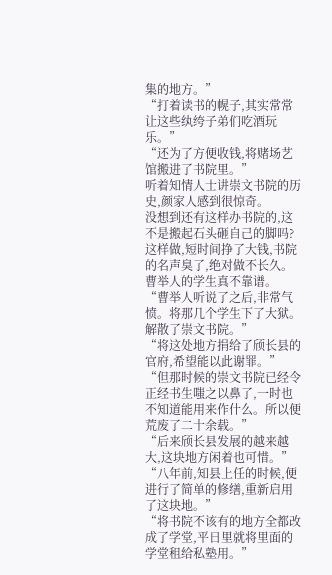集的地方。”
“打着读书的幌子,其实常常让这些纨绔子弟们吃酒玩乐。”
“还为了方便收钱,将赌场艺馆搬进了书院里。”
听着知情人士讲崇文书院的历史,颜家人感到很惊奇。
没想到还有这样办书院的,这不是搬起石头砸自己的脚吗?
这样做,短时间挣了大钱,书院的名声臭了,绝对做不长久。
曹举人的学生真不靠谱。
“曹举人听说了之后,非常气愤。将那几个学生下了大狱。解散了崇文书院。”
“将这处地方捐给了颀长县的官府,希望能以此谢罪。”
“但那时候的崇文书院已经令正经书生嗤之以鼻了,一时也不知道能用来作什么。所以便荒废了二十余载。”
“后来颀长县发展的越来越大,这块地方闲着也可惜。”
“八年前,知县上任的时候,便进行了简单的修缮,重新启用了这块地。”
“将书院不该有的地方全都改成了学堂,平日里就将里面的学堂租给私塾用。”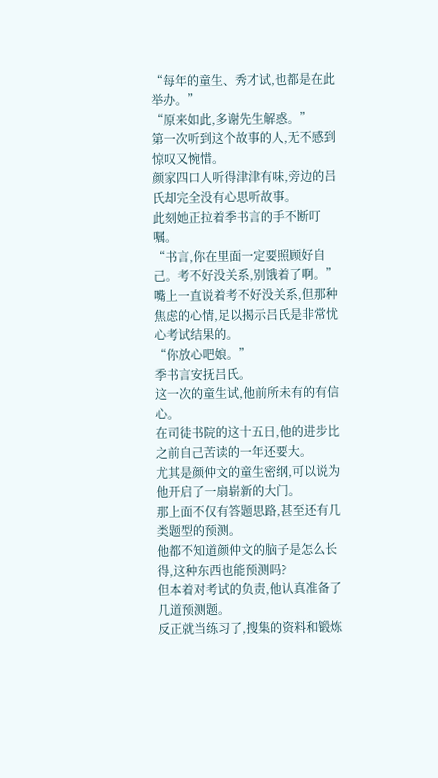“每年的童生、秀才试,也都是在此举办。”
“原来如此,多谢先生解惑。”
第一次听到这个故事的人,无不感到惊叹又惋惜。
颜家四口人听得津津有味,旁边的吕氏却完全没有心思听故事。
此刻她正拉着季书言的手不断叮嘱。
“书言,你在里面一定要照顾好自己。考不好没关系,别饿着了啊。”
嘴上一直说着考不好没关系,但那种焦虑的心情,足以揭示吕氏是非常忧心考试结果的。
“你放心吧娘。”
季书言安抚吕氏。
这一次的童生试,他前所未有的有信心。
在司徒书院的这十五日,他的进步比之前自己苦读的一年还要大。
尤其是颜仲文的童生密纲,可以说为他开启了一扇崭新的大门。
那上面不仅有答题思路,甚至还有几类题型的预测。
他都不知道颜仲文的脑子是怎么长得,这种东西也能预测吗?
但本着对考试的负责,他认真准备了几道预测题。
反正就当练习了,搜集的资料和锻炼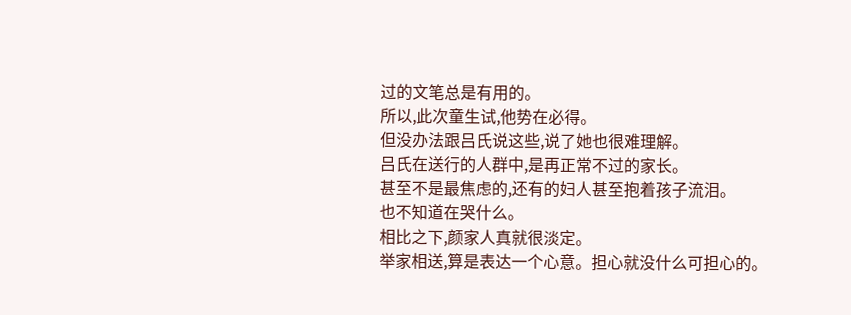过的文笔总是有用的。
所以,此次童生试,他势在必得。
但没办法跟吕氏说这些,说了她也很难理解。
吕氏在送行的人群中,是再正常不过的家长。
甚至不是最焦虑的,还有的妇人甚至抱着孩子流泪。
也不知道在哭什么。
相比之下,颜家人真就很淡定。
举家相送,算是表达一个心意。担心就没什么可担心的。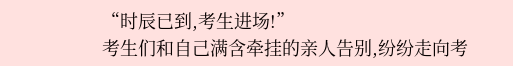“时辰已到,考生进场!”
考生们和自己满含牵挂的亲人告别,纷纷走向考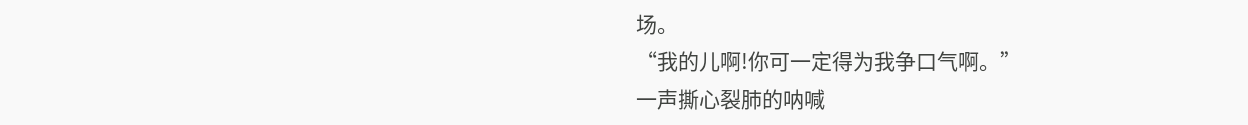场。
“我的儿啊!你可一定得为我争口气啊。”
一声撕心裂肺的呐喊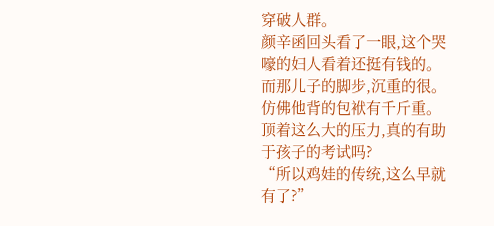穿破人群。
颜辛函回头看了一眼,这个哭嚎的妇人看着还挺有钱的。
而那儿子的脚步,沉重的很。仿佛他背的包袱有千斤重。
顶着这么大的压力,真的有助于孩子的考试吗?
“所以鸡娃的传统,这么早就有了?”